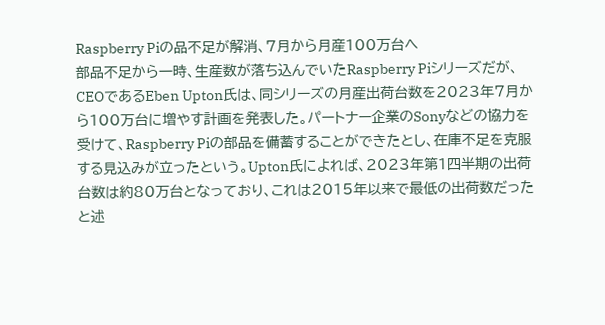Raspberry Piの品不足が解消、7月から月産100万台へ
部品不足から一時、生産数が落ち込んでいたRaspberry Piシリーズだが、CEOであるEben Upton氏は、同シリーズの月産出荷台数を2023年7月から100万台に増やす計画を発表した。パートナー企業のSonyなどの協力を受けて、Raspberry Piの部品を備蓄することができたとし、在庫不足を克服する見込みが立ったという。Upton氏によれば、2023年第1四半期の出荷台数は約80万台となっており、これは2015年以来で最低の出荷数だったと述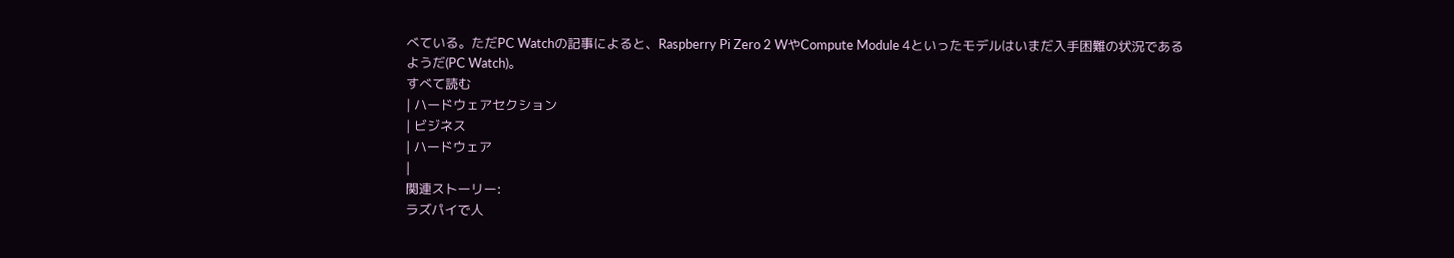べている。ただPC Watchの記事によると、Raspberry Pi Zero 2 WやCompute Module 4といったモデルはいまだ入手困難の状況であるようだ(PC Watch)。
すべて読む
| ハードウェアセクション
| ビジネス
| ハードウェア
|
関連ストーリー:
ラズパイで人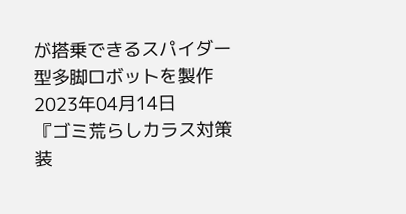が搭乗できるスパイダー型多脚ロボットを製作
2023年04月14日
『ゴミ荒らしカラス対策装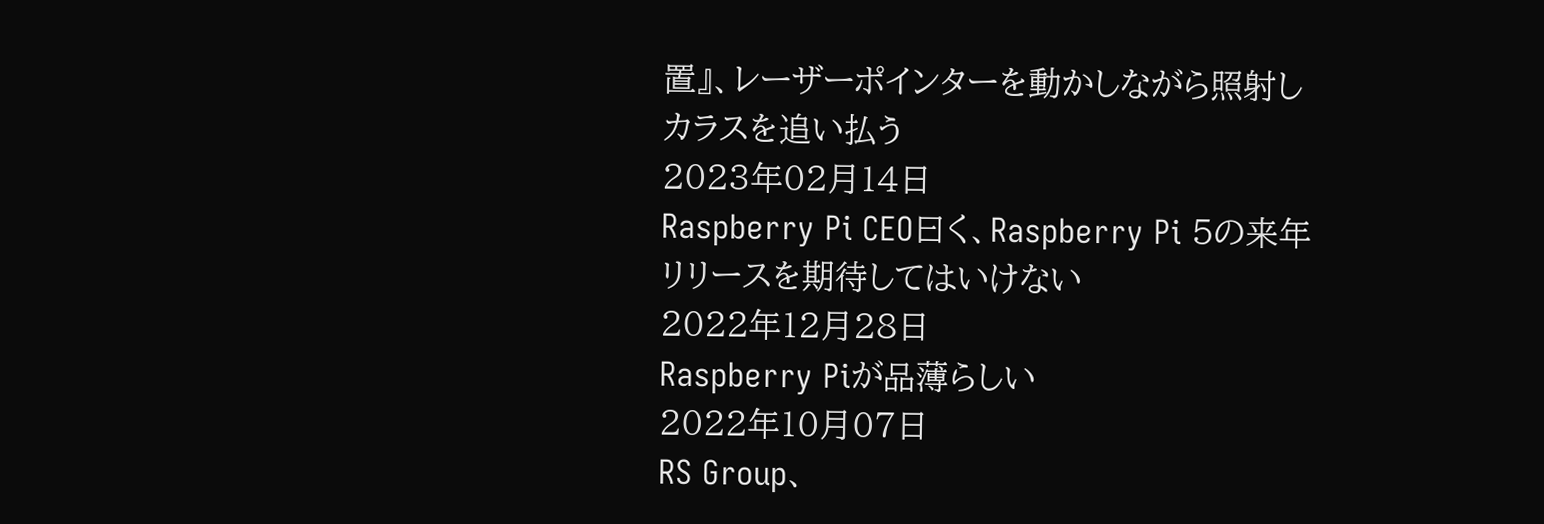置』、レーザーポインターを動かしながら照射しカラスを追い払う
2023年02月14日
Raspberry Pi CEO曰く、Raspberry Pi 5の来年リリースを期待してはいけない
2022年12月28日
Raspberry Piが品薄らしい
2022年10月07日
RS Group、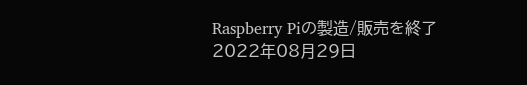Raspberry Piの製造/販売を終了
2022年08月29日